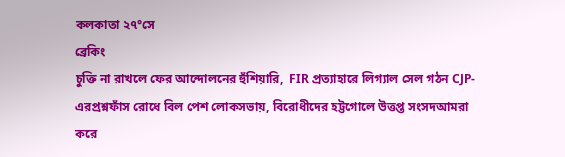কলকাতা ২৭°সে
ব্রেকিং
চুক্তি না রাখলে ফের আন্দোলনের হুঁশিয়ারি,  FIR প্রত্যাহারে লিগ্যাল সেল গঠন CJP-এরপ্রশ্নফাঁস রোধে বিল পেশ লোকসভায়, বিরোধীদের হট্টগোলে উত্তপ্ত সংসদআমরা করে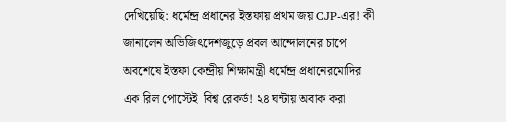দেখিয়েছি: ধর্মেন্দ্র প্রধানের ইস্তফায় প্রথম জয় CJP-এর! কী জানালেন অভিজিৎদেশজুড়ে প্রবল আন্দোলনের চাপে অবশেষে ইস্তফা কেন্দ্রীয় শিক্ষামন্ত্রী ধর্মেন্দ্র প্রধানেরমোদির এক রিল পোস্টেই  বিশ্ব রেকর্ড! ২৪ ঘন্টায় অবাক করা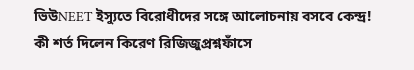ভিউNEET ইস্যুতে বিরোধীদের সঙ্গে আলোচনায় বসবে কেন্দ্র! কী শর্ত দিলেন কিরেণ রিজিজুপ্রশ্নফাঁসে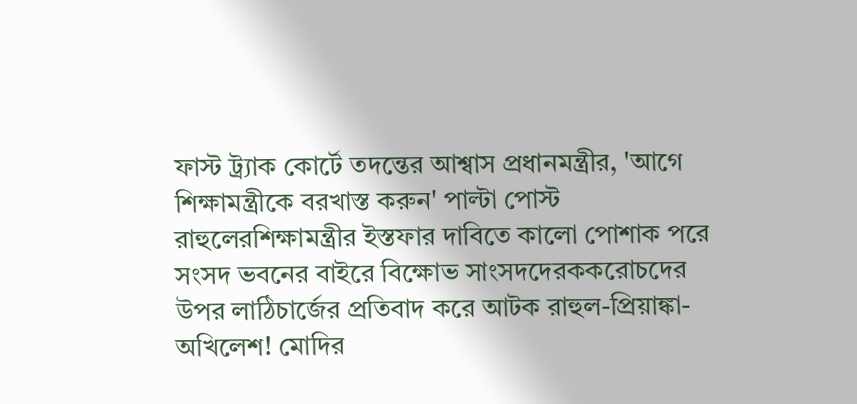ফাস্ট ট্র্যাক কোর্টে তদন্তের আশ্বাস প্রধানমন্ত্রীর, 'আগে শিক্ষামন্ত্রীকে বরখাস্ত করুন' পাল্টা পোস্ট রাহুলেরশিক্ষামন্ত্রীর ইস্তফার দাবিতে কালো পোশাক পরে সংসদ ভবনের বাইরে বিক্ষোভ সাংসদদেরককরোচদের উপর লাঠিচার্জের প্রতিবাদ করে আটক রাহুল-প্রিয়াঙ্কা-অখিলেশ! মোদির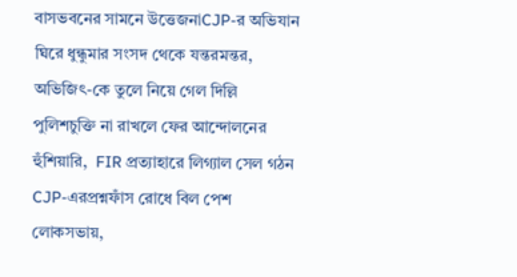বাসভবনের সামনে উত্তেজনাCJP-র অভিযান ঘিরে ধুন্ধুমার সংসদ থেকে যন্তরমন্তর, অভিজিৎ-কে তুলে নিয়ে গেল দিল্লি পুলিশচুক্তি না রাখলে ফের আন্দোলনের হুঁশিয়ারি,  FIR প্রত্যাহারে লিগ্যাল সেল গঠন CJP-এরপ্রশ্নফাঁস রোধে বিল পেশ লোকসভায়,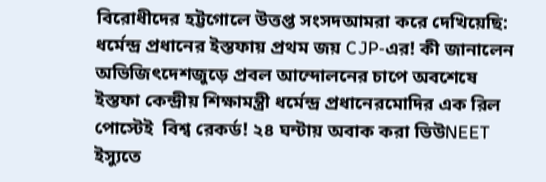বিরোধীদের হট্টগোলে উত্তপ্ত সংসদআমরা করে দেখিয়েছি: ধর্মেন্দ্র প্রধানের ইস্তফায় প্রথম জয় CJP-এর! কী জানালেন অভিজিৎদেশজুড়ে প্রবল আন্দোলনের চাপে অবশেষে ইস্তফা কেন্দ্রীয় শিক্ষামন্ত্রী ধর্মেন্দ্র প্রধানেরমোদির এক রিল পোস্টেই  বিশ্ব রেকর্ড! ২৪ ঘন্টায় অবাক করা ভিউNEET ইস্যুতে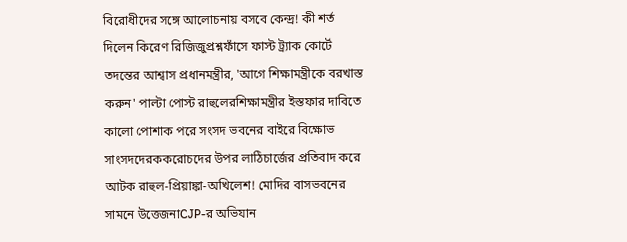বিরোধীদের সঙ্গে আলোচনায় বসবে কেন্দ্র! কী শর্ত দিলেন কিরেণ রিজিজুপ্রশ্নফাঁসে ফাস্ট ট্র্যাক কোর্টে তদন্তের আশ্বাস প্রধানমন্ত্রীর, 'আগে শিক্ষামন্ত্রীকে বরখাস্ত করুন' পাল্টা পোস্ট রাহুলেরশিক্ষামন্ত্রীর ইস্তফার দাবিতে কালো পোশাক পরে সংসদ ভবনের বাইরে বিক্ষোভ সাংসদদেরককরোচদের উপর লাঠিচার্জের প্রতিবাদ করে আটক রাহুল-প্রিয়াঙ্কা-অখিলেশ! মোদির বাসভবনের সামনে উত্তেজনাCJP-র অভিযান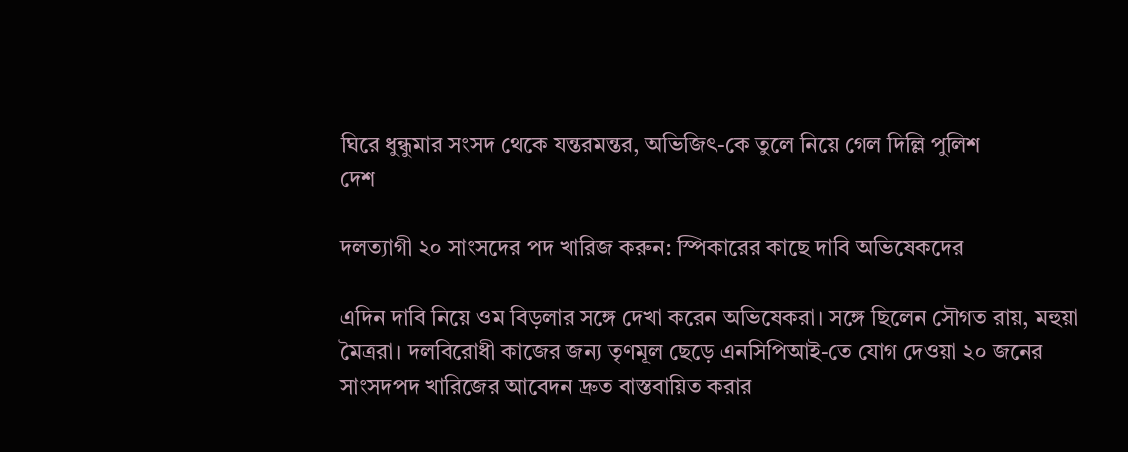ঘিরে ধুন্ধুমার সংসদ থেকে যন্তরমন্তর, অভিজিৎ-কে তুলে নিয়ে গেল দিল্লি পুলিশ
দেশ

দলত্যাগী ২০ সাংসদের পদ খারিজ করুন: স্পিকারের কাছে দাবি অভিষেকদের

এদিন দাবি নিয়ে ওম বিড়লার সঙ্গে দেখা করেন অভিষেকরা। সঙ্গে ছিলেন সৌগত রায়, মহুয়া মৈত্ররা। দলবিরোধী কাজের জন্য তৃণমূল ছেড়ে এনসিপিআই-তে যোগ দেওয়া ২০ জনের সাংসদপদ খারিজের আবেদন দ্রুত বাস্তবায়িত করার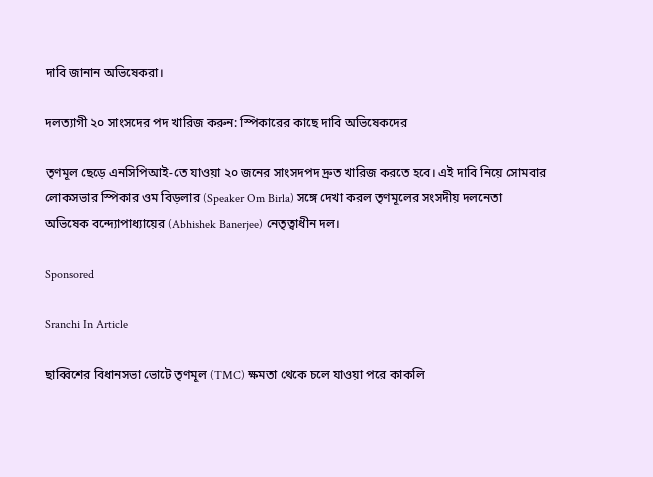দাবি জানান অভিষেকরা।

দলত্যাগী ২০ সাংসদের পদ খারিজ করুন: স্পিকারের কাছে দাবি অভিষেকদের

তৃণমূল ছেড়ে এনসিপিআই-তে যাওয়া ২০ জনের সাংসদপদ দ্রুত খারিজ করতে হবে। এই দাবি নিয়ে সোমবার লোকসভার স্পিকার ওম বিড়লার (Speaker Om Birla) সঙ্গে দেখা করল তৃণমূলের সংসদীয় দলনেতা অভিষেক বন্দ্যোপাধ্যায়ের (Abhishek Banerjee) নেতৃত্বাধীন দল।

Sponsored

Sranchi In Article

ছাব্বিশের বিধানসভা ভোটে তৃণমূল (TMC) ক্ষমতা থেকে চলে যাওয়া পরে কাকলি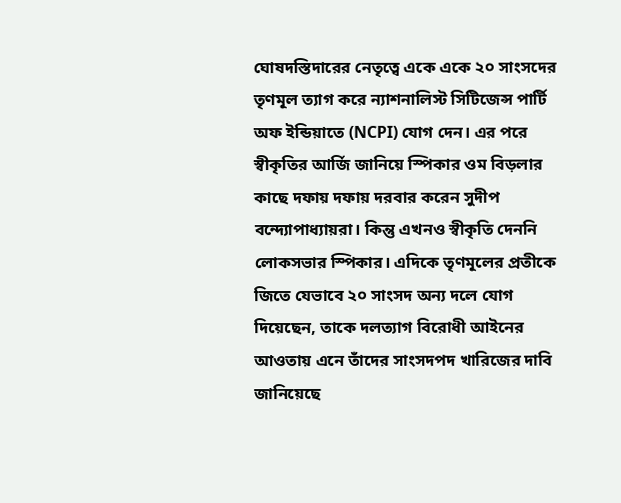ঘোষদস্তিদারের নেতৃত্বে একে একে ২০ সাংসদের তৃণমূল ত্যাগ করে ন্যাশনালিস্ট সিটিজেন্স পার্টি অফ ইন্ডিয়াতে (NCPI) যোগ দেন। এর পরে স্বীকৃতির আর্জি জানিয়ে স্পিকার ওম বিড়লার কাছে দফায় দফায় দরবার করেন সুদীপ বন্দ্যোপাধ্যায়রা। কিন্তু এখনও স্বীকৃতি দেননি লোকসভার স্পিকার। এদিকে তৃণমূলের প্রতীকে জিতে যেভাবে ২০ সাংসদ অন্য দলে যোগ দিয়েছেন, তাকে দলত্যাগ বিরোধী আইনের আওতায় এনে তাঁদের সাংসদপদ খারিজের দাবি জানিয়েছে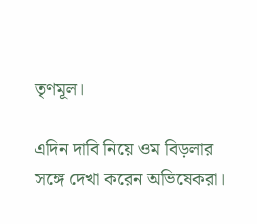তৃণমূল।

এদিন দাবি নিয়ে ওম বিড়লার সঙ্গে দেখা করেন অভিষেকরা।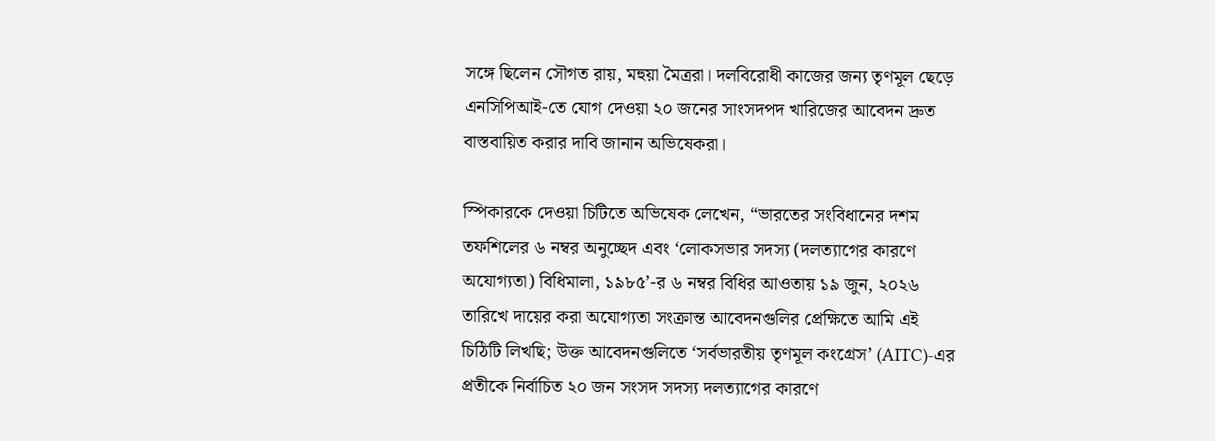সঙ্গে ছিলেন সৌগত রায়, মহুয়া মৈত্ররা। দলবিরোধী কাজের জন্য তৃণমূল ছেড়ে এনসিপিআই-তে যোগ দেওয়া ২০ জনের সাংসদপদ খারিজের আবেদন দ্রুত বাস্তবায়িত করার দাবি জানান অভিষেকরা।

স্পিকারকে দেওয়া চিটিতে অভিষেক লেখেন, “ভারতের সংবিধানের দশম তফশিলের ৬ নম্বর অনুচ্ছেদ এবং ‘লোকসভার সদস্য (দলত্যাগের কারণে অযোগ্যতা) বিধিমালা, ১৯৮৫’-র ৬ নম্বর বিধির আওতায় ১৯ জুন, ২০২৬ তারিখে দায়ের করা অযোগ্যতা সংক্রান্ত আবেদনগুলির প্রেক্ষিতে আমি এই চিঠিটি লিখছি; উক্ত আবেদনগুলিতে ‘সর্বভারতীয় তৃণমূল কংগ্রেস’ (AITC)-এর প্রতীকে নির্বাচিত ২০ জন সংসদ সদস্য দলত্যাগের কারণে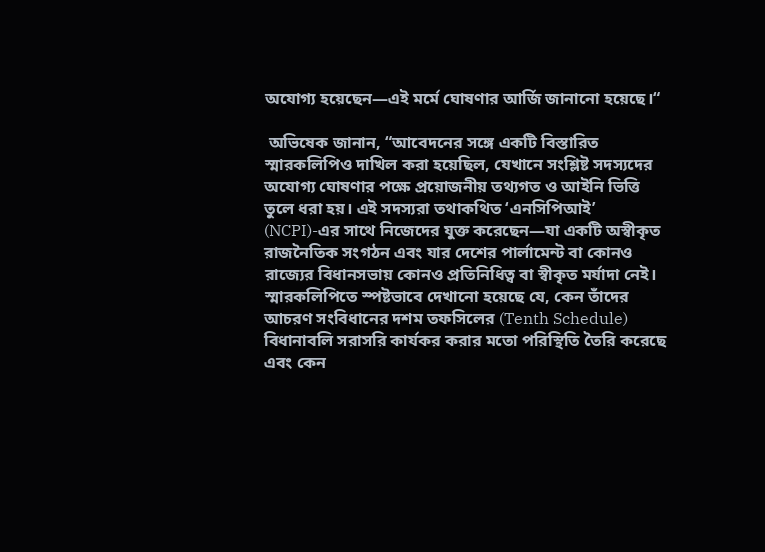অযোগ্য হয়েছেন—এই মর্মে ঘোষণার আর্জি জানানো হয়েছে।“

 অভিষেক জানান, “আবেদনের সঙ্গে একটি বিস্তারিত স্মারকলিপিও দাখিল করা হয়েছিল, যেখানে সংশ্লিষ্ট সদস্যদের অযোগ্য ঘোষণার পক্ষে প্রয়োজনীয় তথ্যগত ও আইনি ভিত্তি তুলে ধরা হয়। এই সদস্যরা তথাকথিত ‘এনসিপিআই’ (NCPI)-এর সাথে নিজেদের যুক্ত করেছেন—যা একটি অস্বীকৃত রাজনৈতিক সংগঠন এবং যার দেশের পার্লামেন্ট বা কোনও রাজ্যের বিধানসভায় কোনও প্রতিনিধিত্ব বা স্বীকৃত মর্যাদা নেই। স্মারকলিপিতে স্পষ্টভাবে দেখানো হয়েছে যে, কেন তাঁদের আচরণ সংবিধানের দশম তফসিলের (Tenth Schedule) বিধানাবলি সরাসরি কার্যকর করার মতো পরিস্থিতি তৈরি করেছে এবং কেন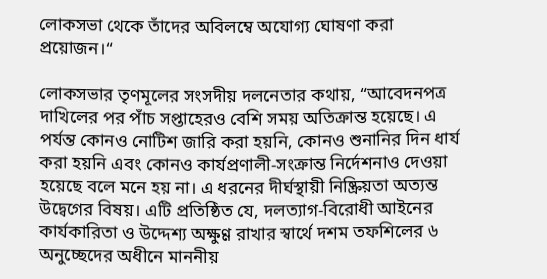লোকসভা থেকে তাঁদের অবিলম্বে অযোগ্য ঘোষণা করা প্রয়োজন।“

লোকসভার তৃণমূলের সংসদীয় দলনেতার কথায়, “আবেদনপত্র দাখিলের পর পাঁচ সপ্তাহেরও বেশি সময় অতিক্রান্ত হয়েছে। এ পর্যন্ত কোনও নোটিশ জারি করা হয়নি, কোনও শুনানির দিন ধার্য করা হয়নি এবং কোনও কার্যপ্রণালী-সংক্রান্ত নির্দেশনাও দেওয়া হয়েছে বলে মনে হয় না। এ ধরনের দীর্ঘস্থায়ী নিষ্ক্রিয়তা অত্যন্ত উদ্বেগের বিষয়। এটি প্রতিষ্ঠিত যে, দলত্যাগ-বিরোধী আইনের কার্যকারিতা ও উদ্দেশ্য অক্ষুণ্ণ রাখার স্বার্থে দশম তফশিলের ৬ অনুচ্ছেদের অধীনে মাননীয়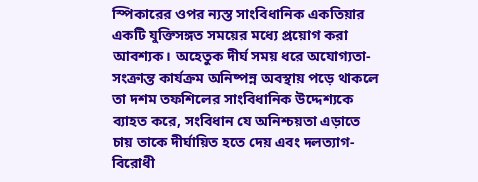স্পিকারের ওপর ন্যস্ত সাংবিধানিক একতিয়ার একটি যুক্তিসঙ্গত সময়ের মধ্যে প্রয়োগ করা আবশ্যক। অহেতুক দীর্ঘ সময় ধরে অযোগ্যতা-সংক্রান্ত কার্যক্রম অনিষ্পন্ন অবস্থায় পড়ে থাকলে তা দশম তফশিলের সাংবিধানিক উদ্দেশ্যকে ব্যাহত করে, সংবিধান যে অনিশ্চয়তা এড়াতে চায় তাকে দীর্ঘায়িত হতে দেয় এবং দলত্যাগ-বিরোধী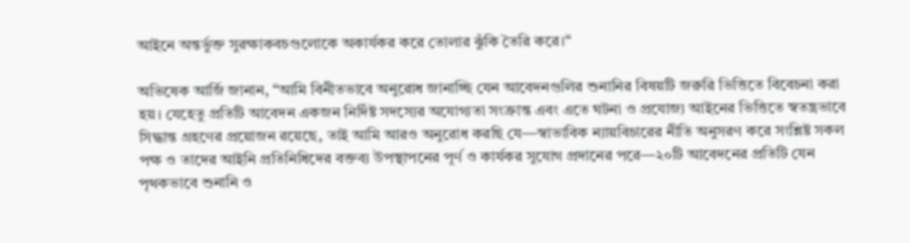আইনে অন্তর্ভুক্ত সুরক্ষাকবচগুলোকে অকার্যকর করে তোলার ঝুঁকি তৈরি করে।“

অভিষেক আর্জি জানান, “আমি বিনীতভাবে অনুরোধ জানাচ্ছি যেন আবেদনগুলির শুনানির বিষয়টি জরুরি ভিত্তিতে বিবেচনা করা হয়। যেহেতু প্রতিটি আবেদন একজন নির্দিষ্ট সদস্যের অযোগ্যতা সংক্রান্ত এবং এতে ঘটনা ও প্রযোজ্য আইনের ভিত্তিতে স্বতন্ত্রভাবে সিদ্ধান্ত গ্রহণের প্রয়োজন রয়েছে, তাই আমি আরও অনুরোধ করছি যে—স্বাভাবিক ন্যায়বিচারের নীতি অনুসরণ করে সংশ্লিষ্ট সকল পক্ষ ও তাদের আইনি প্রতিনিধিদের বক্তব্য উপস্থাপনের পূর্ণ ও কার্যকর সুযোগ প্রদানের পরে—২০টি আবেদনের প্রতিটি যেন পৃথকভাবে শুনানি ও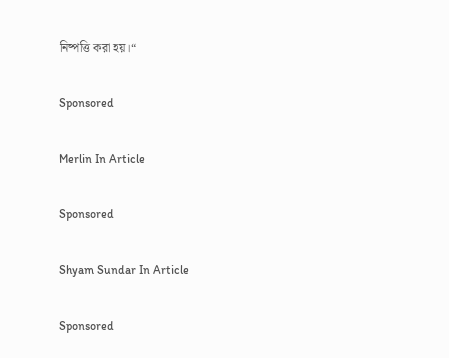নিষ্পত্তি করা হয়।“

Sponsored

Merlin In Article

Sponsored

Shyam Sundar In Article

Sponsored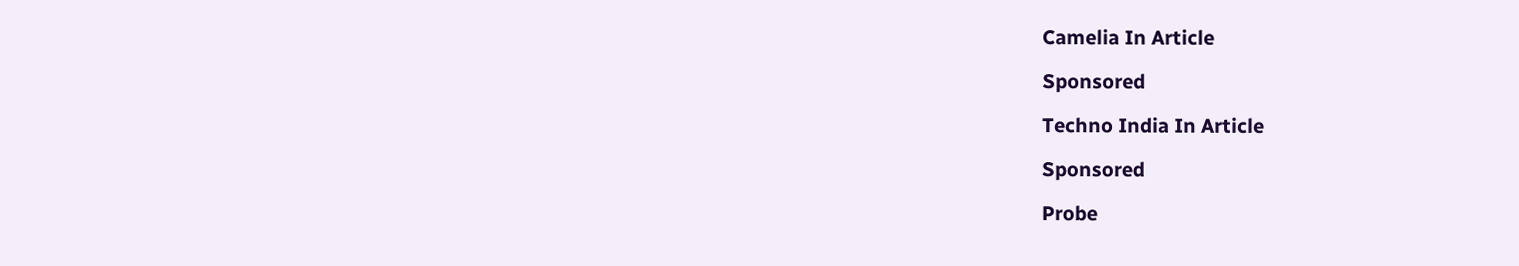Camelia In Article

Sponsored

Techno India In Article

Sponsored

Probe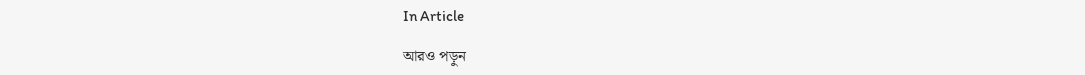In Article

আরও পড়ুন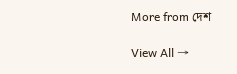More from দেশ

View All →